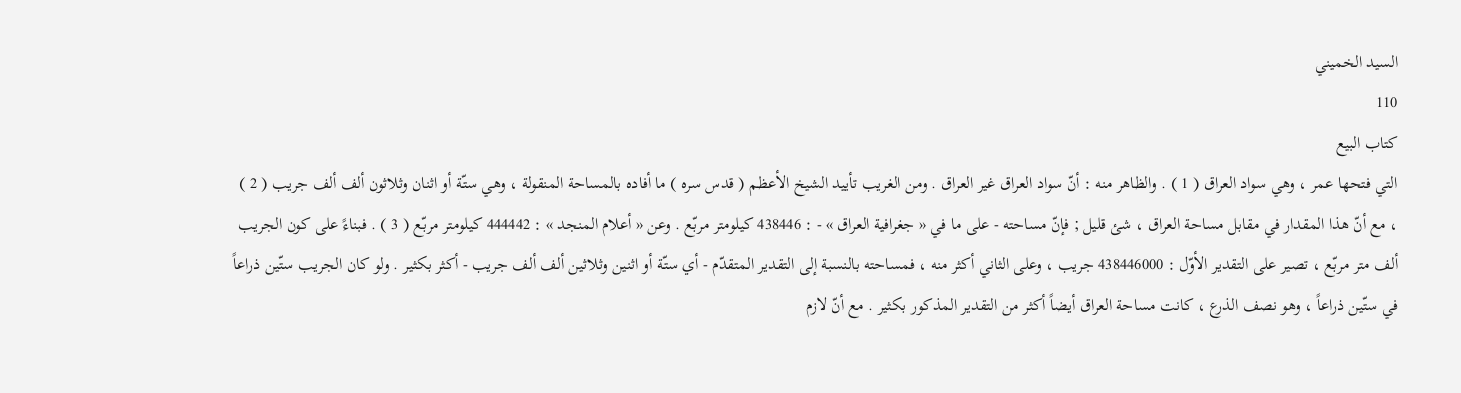السيد الخميني
110
كتاب البيع
التي فتحها عمر ، وهي سواد العراق ( 1 ) . والظاهر منه : أنّ سواد العراق غير العراق . ومن الغريب تأييد الشيخ الأعظم ( قدس سره ) ما أفاده بالمساحة المنقولة ، وهي ستّة أو اثنان وثلاثون ألف ألف جريب ( 2 ) ، مع أنّ هذا المقدار في مقابل مساحة العراق ، شئ قليل ; فإنّ مساحته - على ما في « جغرافية العراق » - : 438446 كيلومتر مربّع . وعن « أعلام المنجد » : 444442 كيلومتر مربّع ( 3 ) . فبناءً على كون الجريب ألف متر مربّع ، تصير على التقدير الأوّل : 438446000 جريب ، وعلى الثاني أكثر منه ، فمساحته بالنسبة إلى التقدير المتقدّم - أي ستّة أو اثنين وثلاثين ألف ألف جريب - أكثر بكثير . ولو كان الجريب ستّين ذراعاً في ستّين ذراعاً ، وهو نصف الذرع ، كانت مساحة العراق أيضاً أكثر من التقدير المذكور بكثير . مع أنّ لازم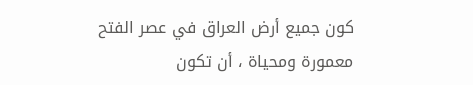كون جميع أرض العراق في عصر الفتح معمورة ومحياة ، أن تكون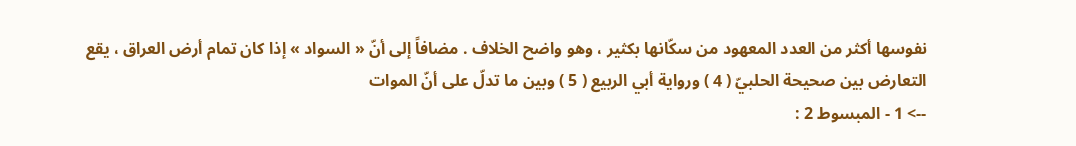نفوسها أكثر من العدد المعهود من سكّانها بكثير ، وهو واضح الخلاف . مضافاً إلى أنّ « السواد » إذا كان تمام أرض العراق ، يقع التعارض بين صحيحة الحلبيّ ( 4 ) ورواية أبي الربيع ( 5 ) وبين ما تدلّ على أنّ الموات
--> 1 - المبسوط 2 :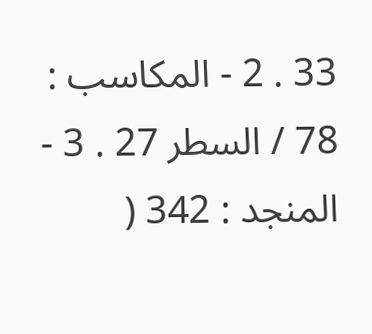33 . 2 - المكاسب : 78 / السطر 27 . 3 - المنجد : 342 (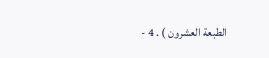الطبعة العشرون ) . 4 -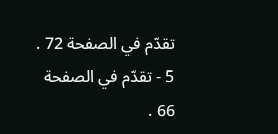تقدّم في الصفحة 72 . 5 - تقدّم في الصفحة 66 .